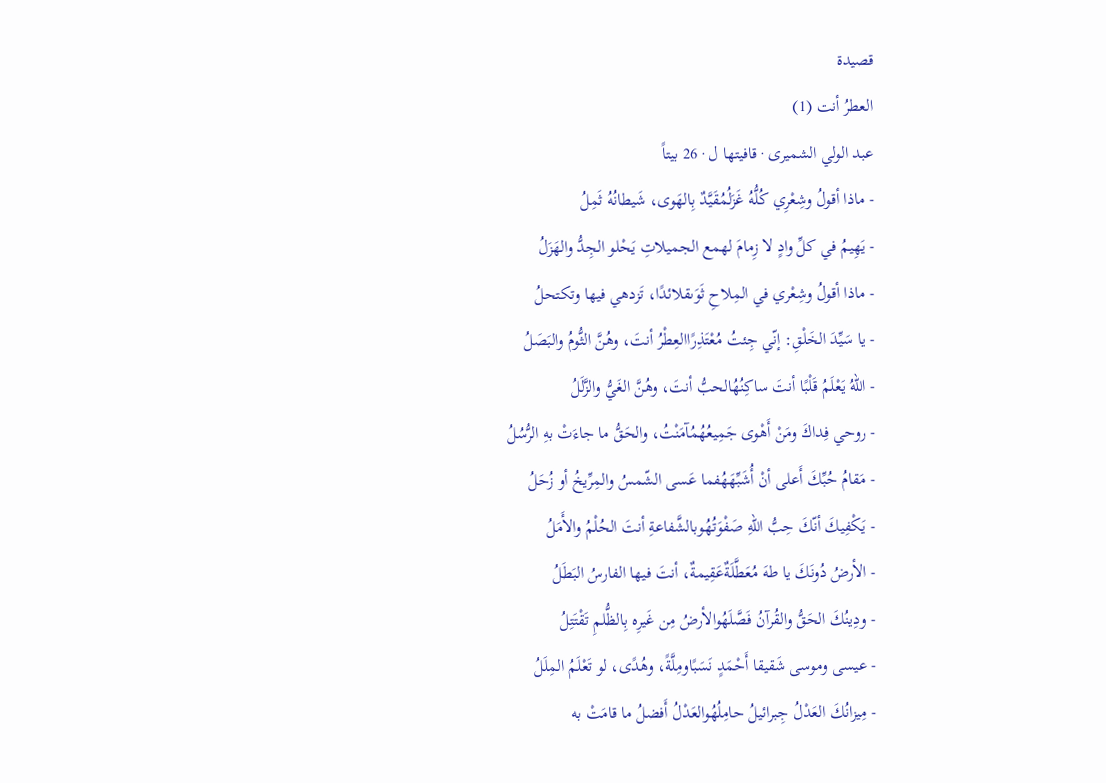قصيدة
العطرُ أنت (1)
عبد الولي الشميرى · قافيتها ل · 26 بيتاً
- ماذا أقولُ وشِعْرِي كُلُّهُ غَزَلُمُقَيَّدٌ بِالهَوى، شَيطانُهُ ثَمِلُ
- يَهِيمُ في كلِّ وادٍ لا زِمامَ لهمع الجميلاتِ يَحْلو الجِدُّ والهَزَلُ
- ماذا أقولُ وشِعْري في المِلاحِ ثَوَىقلائدًا، تَزدهي فيها وتكتحلُ
- يا سَيِّدَ الخَلْقِ: إنّي جِئتُ مُعْتَذِرًاالعِطْرُ أنتَ، وهُنَّ الثُّومُ والبَصَلُ
- اللهُ يَعْلَمُ قَلْبًا أنتَ ساكِنُهُالحبُّ أنتَ، وهُنَّ الغَيُّ والزَّلَلُ
- روحي فِداكَ ومَنْ أَهْوى جَمِيعُهُمُآمَنْتُ، والحَقُّ ما جاءَتْ بهِ الرُّسُلُ
- مَقامُ حُبِّكَ أَعلى أنْ أُشَبِّهَهُفما عَسى الشّمسُ والمِرِّيخُ أو زُحَلُ
- يَكْفِيكَ أنّكَ حِبُّ اللهِ صَفْوَتُهُوبالشَّفاعةِ أنتَ الحُلْمُ والأَمَلُ
- الأرضُ دُونَكَ يا طهَ مُعَطَّلَةٌعَقِيمةٌ، أنتَ فيها الفارسُ البَطَلُ
- ودِينُكَ الحَقُّ والقُرآنُ فَصَّلَهُوالأرضُ مِن غَيرِه بِالظُّلمِ تَقْتَتِلُ
- عيسى وموسى شَقيقا أَحْمَدٍ نَسَبًاومِلَّةً، وهُدًى، لو تَعْلَمُ المِلَلُ
- مِيزانُكَ العَدْلُ جِبرائيلُ حامِلُهُوالعَدْلُ أَفضلُ ما قامَتْ به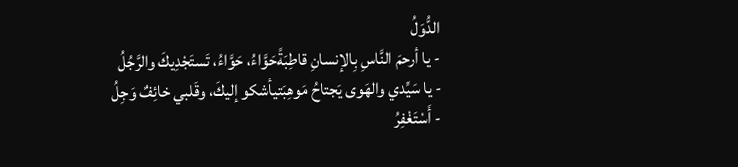الدُّوَلُ
- يا أرحمَ النَّاسِ بِالإنسانِ قاطِبَةًحَوَّاءُ، حَوَّاءُ، تَستَجْدِيكَ والرَّجُلُ
- يا سَيِّدي والهَوى يَجتاحُ مَوهِبَتيأشكو إليكَ، وقَلبي خائِفٌ وَجِلُ
- أَسْتَغْفِرُ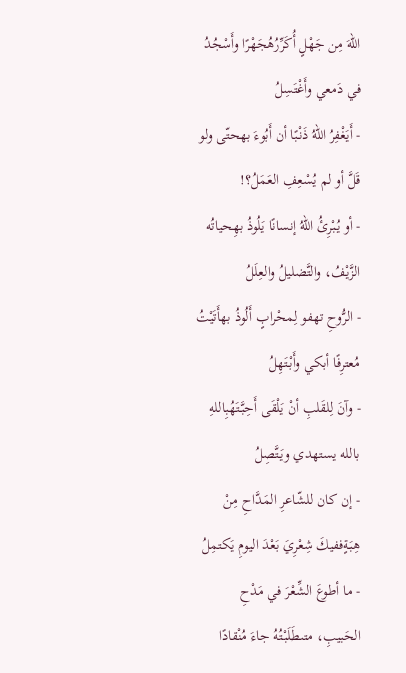اللهَ مِن جَهْلٍ أُكَرِّرُهُجَهْرًا وأَسْجُدُ في دَمعي وأَغْتَسِلُ
- أَيَغْفِرُ اللهُ ذَنْبًا أن أَبُوءَ بهحتّى ولو قَلَّ أو لم يُسْعِفِ العَمَلُ؟!
- أو يُبْرِئُ اللهُ إنسانًا يَلُوذُ بهِحياتُه الزَّيْفُ، والتَّضليلُ والعِلَلُ
- الرُّوحِ تهفو لِمحْرابٍ أَلُوذُ بهأَتَيْتُ مُعترِفًا أبكي وأَبْتَهِلُ
- وآنَ لِلقَلبِ أنْ يَلْقَى أَحِبَّتَهُبِاللهِ بالله يستهدي ويَتَّصِلُ
- إن كان للشّاعرِ المَدَّاحِ مِنْ هِبَةٍففيكَ شِعْرِيَ بَعْدَ اليومِ يَكتمِلُ
- ما أطوعَ الشِّعْرَ في مَدْحِ الحَبيبِ، متىطَلَبْتُهُ جاءَ مُنْقادًا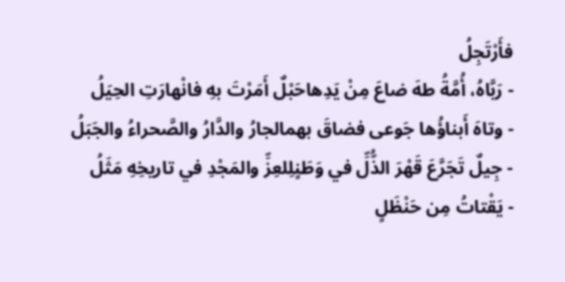فأَرْتَجِلُ
- رَبَّاهُ، أُمَّةُ طهَ ضاعَ مِنْ يَدِهاحَبْلٌ أَمَرْتَ بهِ فانْهارَتِ الحِيَلُ
- وتاهَ أَبناؤُها جَوعى فضاقَ بهمالجارُ والدَّارُ والصَّحراءُ والجَبَلُ
- جِيلٌ تَجَرَّعَ قَهْرَ الذُّلِّ في وَطَنٍلِلعِزِّ والمَجْدِ في تاريخِهِ مَثَلُ
- يَقْتاتُ مِن حَنْظَلٍ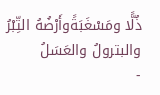ذُلًّا ومَسْغَبَةًوأَرْضُهُ التِّبْرُ والبترولُ والعَسَلُ
-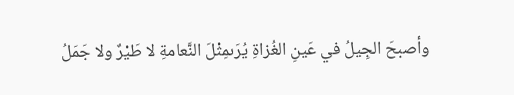وأصبحَ الجِيلُ في عَينِ الغُزاةِ يُرَىمِثْلَ النَّعامةِ لا طَيْرٌ ولا جَمَلُ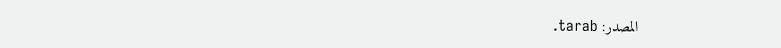المصدر: tarab.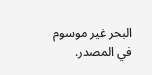البحر غير موسوم في المصدر.